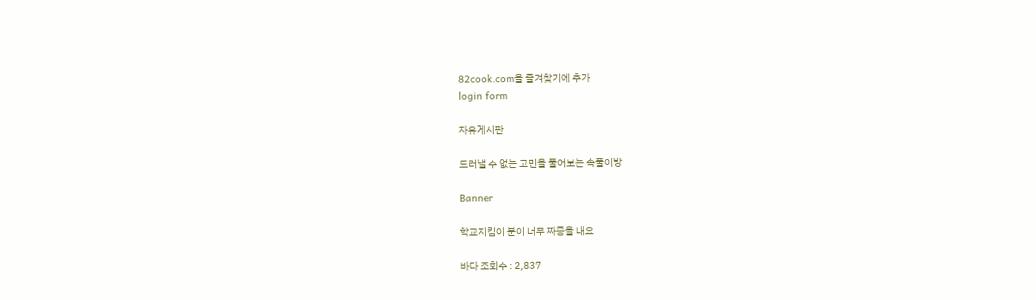82cook.com을 즐겨찾기에 추가
login form

자유게시판

드러낼 수 없는 고민을 풀어보는 속풀이방

Banner

학교지킴이 분이 너무 짜증을 내요

바다 조회수 : 2,837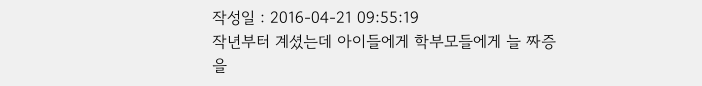작성일 : 2016-04-21 09:55:19
작년부터 계셨는데 아이들에게 학부모들에게 늘 짜증을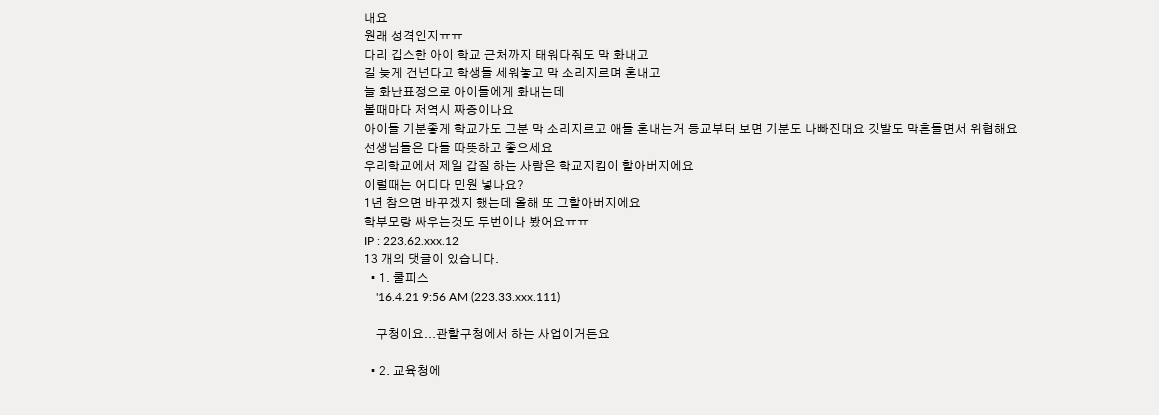내요
원래 성격인지ㅠㅠ
다리 깁스한 아이 학교 근처까지 태워다줘도 막 화내고
길 늦게 건넌다고 학생들 세워놓고 막 소리지르며 혼내고
늘 화난표정으로 아이들에게 화내는데
볼때마다 저역시 짜증이나요
아이들 기분좋게 학교가도 그분 막 소리지르고 애들 혼내는거 등교부터 보면 기분도 나빠진대요 깃발도 막흔들면서 위협해요
선생님들은 다들 따뜻하고 좋으세요
우리학교에서 제일 갑질 하는 사람은 학교지킴이 할아버지에요
이럴때는 어디다 민원 넣나요?
1년 참으면 바꾸겠지 했는데 올해 또 그할아버지에요
학부모랑 싸우는것도 두번이나 봤어요ㅠㅠ
IP : 223.62.xxx.12
13 개의 댓글이 있습니다.
  • 1. 쿨피스
    '16.4.21 9:56 AM (223.33.xxx.111)

    구청이요...관할구청에서 하는 사업이거든요

  • 2. 교육청에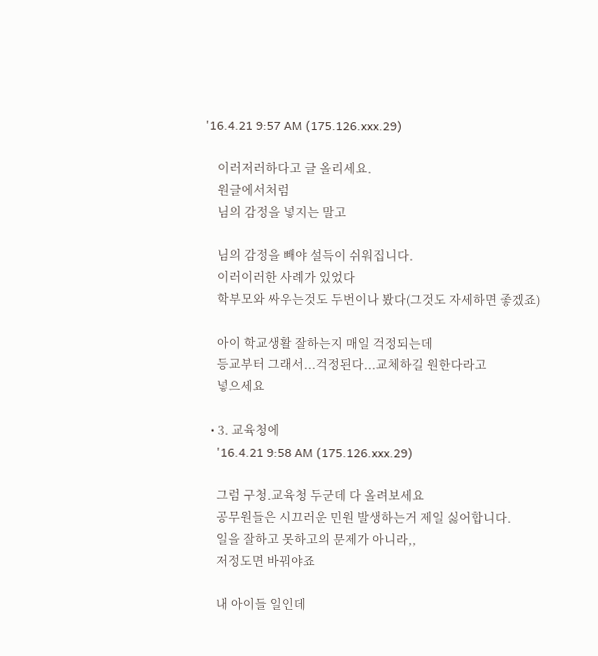'16.4.21 9:57 AM (175.126.xxx.29)

    이러저러하다고 글 올리세요.
    원글에서처럼
    님의 감정을 넣지는 말고

    님의 감정을 빼야 설득이 쉬워집니다.
    이러이러한 사례가 있었다
    학부모와 싸우는것도 두번이나 봤다(그것도 자세하면 좋겠죠)

    아이 학교생활 잘하는지 매일 걱정되는데
    등교부터 그래서...걱정된다...교체하길 원한다라고
    넣으세요

  • 3. 교육청에
    '16.4.21 9:58 AM (175.126.xxx.29)

    그럼 구청.교육청 두군데 다 올려보세요
    공무원들은 시끄러운 민원 발생하는거 제일 싫어합니다.
    일을 잘하고 못하고의 문제가 아니라,,
    저정도면 바꿔야죠

    내 아이들 일인데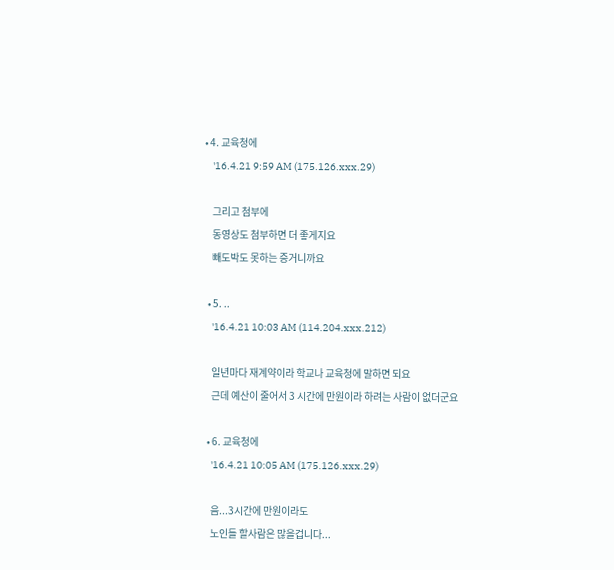• 4. 교육청에
    '16.4.21 9:59 AM (175.126.xxx.29)

    그리고 첨부에
    동영상도 첨부하면 더 좋게지요
    빼도박도 못하는 증거니까요

  • 5. ..
    '16.4.21 10:03 AM (114.204.xxx.212)

    일년마다 재계약이라 학교나 교육청에 말하면 되요
    근데 예산이 줄어서 3 시간에 만원이라 하려는 사람이 없더군요

  • 6. 교육청에
    '16.4.21 10:05 AM (175.126.xxx.29)

    음...3시간에 만원이라도
    노인들 할사람은 많을겁니다...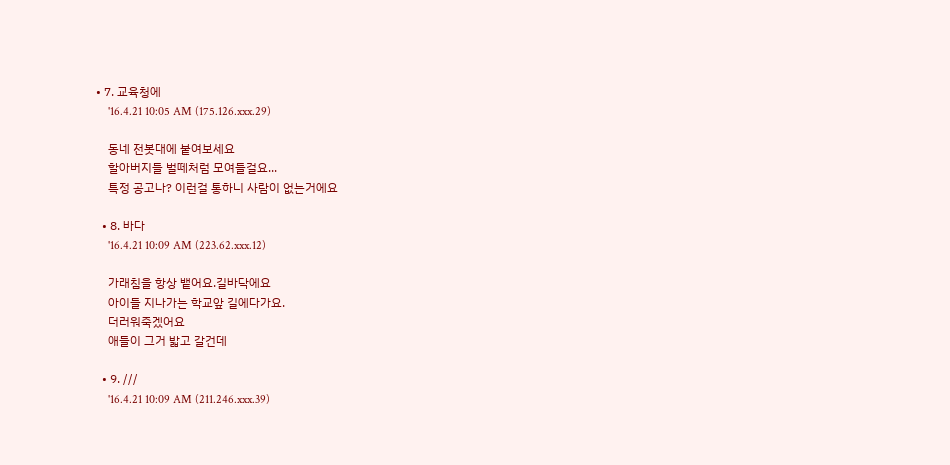• 7. 교육청에
    '16.4.21 10:05 AM (175.126.xxx.29)

    동네 전봇대에 붙여보세요
    할아버지들 벌떼처럼 모여들걸요...
    특정 공고나? 이런걸 통하니 사람이 없는거에요

  • 8. 바다
    '16.4.21 10:09 AM (223.62.xxx.12)

    가래침을 항상 뱉어요.길바닥에요
    아이들 지나가는 학교앞 길에다가요.
    더러워죽겠어요
    애들이 그거 밟고 갈건데

  • 9. ///
    '16.4.21 10:09 AM (211.246.xxx.39)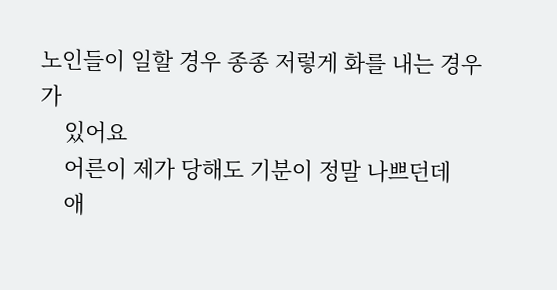노인들이 일할 경우 종종 저렇게 화를 내는 경우가
    있어요
    어른이 제가 당해도 기분이 정말 나쁘던데
    애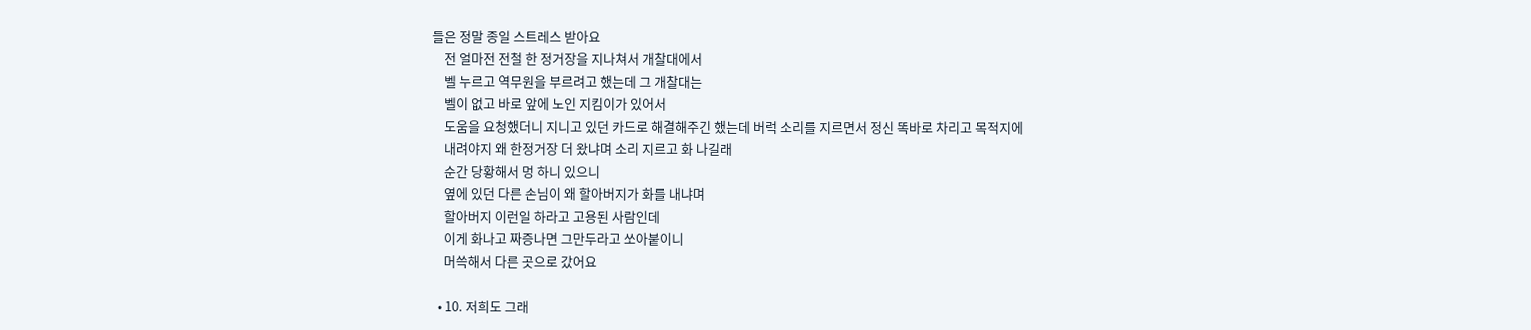들은 정말 종일 스트레스 받아요
    전 얼마전 전철 한 정거장을 지나쳐서 개찰대에서
    벨 누르고 역무원을 부르려고 했는데 그 개찰대는
    벨이 없고 바로 앞에 노인 지킴이가 있어서
    도움을 요청했더니 지니고 있던 카드로 해결해주긴 했는데 버럭 소리를 지르면서 정신 똑바로 차리고 목적지에
    내려야지 왜 한정거장 더 왔냐며 소리 지르고 화 나길래
    순간 당황해서 멍 하니 있으니
    옆에 있던 다른 손님이 왜 할아버지가 화를 내냐며
    할아버지 이런일 하라고 고용된 사람인데
    이게 화나고 짜증나면 그만두라고 쏘아붙이니
    머쓱해서 다른 곳으로 갔어요

  • 10. 저희도 그래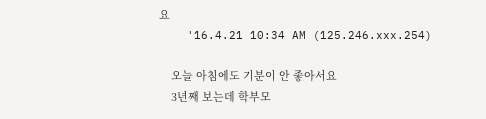요
    '16.4.21 10:34 AM (125.246.xxx.254)

    오늘 아침에도 기분이 안 좋아서요
    3년째 보는데 학부모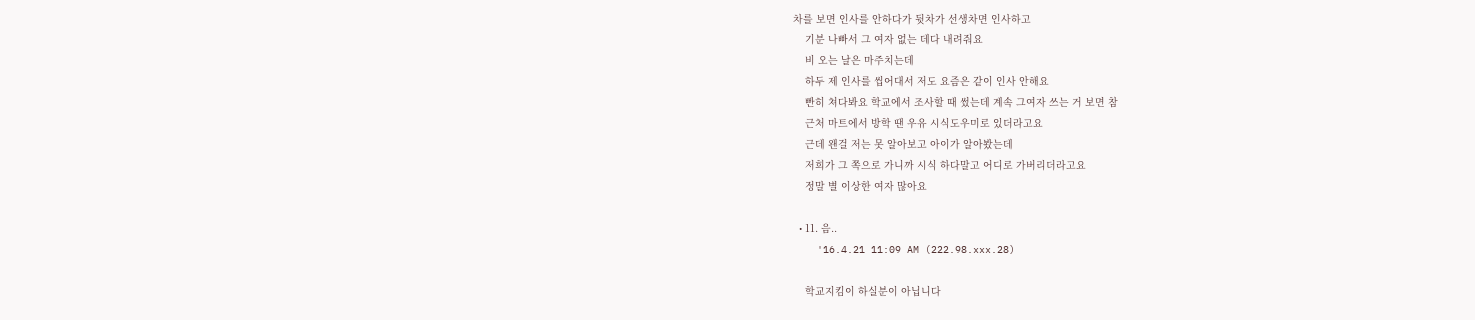차를 보면 인사를 안하다가 뒷차가 선생차면 인사하고
    기분 나빠서 그 여자 없는 데다 내려줘요
    비 오는 날은 마주치는데
    하두 제 인사를 씹어대서 저도 요즘은 같이 인사 안해요
    빤히 쳐다봐요 학교에서 조사할 때 썼는데 계속 그여자 쓰는 거 보면 참
    근처 마트에서 방학 땐 우유 시식도우미로 있더라고요
    근데 왠걸 저는 못 알아보고 아이가 알아봤는데
    저희가 그 쪽으로 가니까 시식 하다말고 어디로 가버리더라고요
    정말 별 이상한 여자 많아요

  • 11. 음..
    '16.4.21 11:09 AM (222.98.xxx.28)

    학교지킴이 하실분이 아닙니다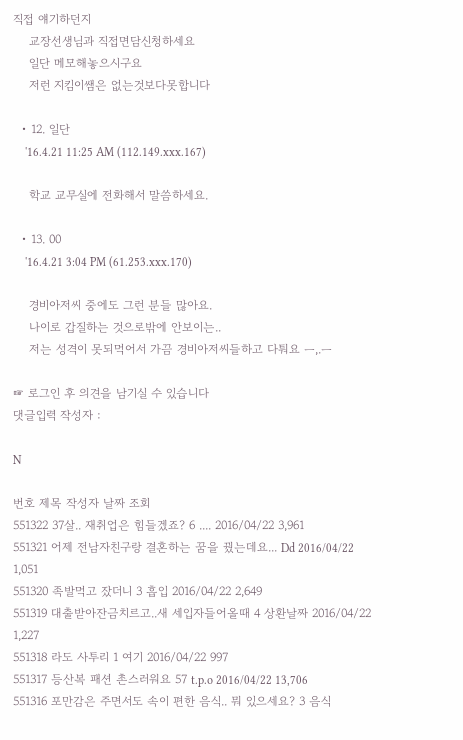직접 얘기하던지
    교장선생님과 직접면담신청하세요
    일단 메모해놓으시구요
    저런 지킴이쌤은 없는것보다못합니다

  • 12. 일단
    '16.4.21 11:25 AM (112.149.xxx.167)

    학교 교무실에 전화해서 말씀하세요.

  • 13. 00
    '16.4.21 3:04 PM (61.253.xxx.170)

    경비아저씨 중에도 그런 분들 많아요.
    나이로 갑질하는 것으로밖에 안보이는..
    저는 성격이 못되먹어서 가끔 경비아저씨들하고 다퉈요 ㅡ,.ㅡ

☞ 로그인 후 의견을 남기실 수 있습니다
댓글입력 작성자 :

N

번호 제목 작성자 날짜 조회
551322 37살.. 재취업은 힘들겠죠? 6 .... 2016/04/22 3,961
551321 어제 전남자친구랑 결혼하는 꿈을 꿨는데요... Dd 2016/04/22 1,051
551320 족발먹고 잤더니 3 흡입 2016/04/22 2,649
551319 대출받아잔금치르고..새 세입자들어올때 4 상환날짜 2016/04/22 1,227
551318 라도 사투리 1 여기 2016/04/22 997
551317 등산복 패션 촌스러워요 57 t.p.o 2016/04/22 13,706
551316 포만감은 주면서도 속이 편한 음식.. 뭐 있으세요? 3 음식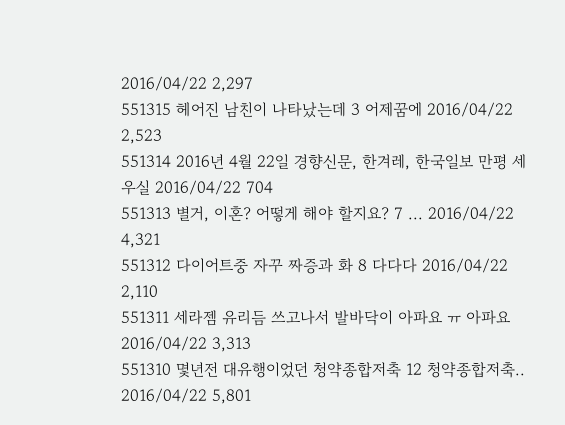2016/04/22 2,297
551315 헤어진 남친이 나타났는데 3 어제꿈에 2016/04/22 2,523
551314 2016년 4월 22일 경향신문, 한겨레, 한국일보 만평 세우실 2016/04/22 704
551313 별거, 이혼? 어떻게 해야 할지요? 7 ... 2016/04/22 4,321
551312 다이어트중 자꾸 짜증과 화 8 다다다 2016/04/22 2,110
551311 세라젬 유리듬 쓰고나서 발바닥이 아파요 ㅠ 아파요 2016/04/22 3,313
551310 몇년전 대유행이었던 청약종합저축 12 청약종합저축.. 2016/04/22 5,801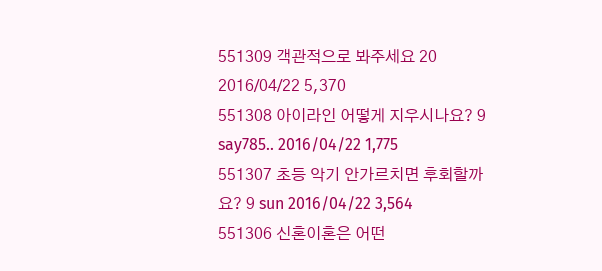551309 객관적으로 봐주세요 20 2016/04/22 5,370
551308 아이라인 어떻게 지우시나요? 9 say785.. 2016/04/22 1,775
551307 초등 악기 안가르치면 후회할까요? 9 sun 2016/04/22 3,564
551306 신혼이혼은 어떤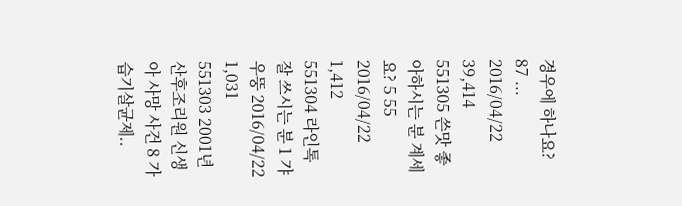경우에 하나요? 87 ... 2016/04/22 39,414
551305 쓴맛 좋아하시는 분 계세요? 5 55 2016/04/22 1,412
551304 라인톡 잘 쓰시는 분 1 갸우뚱 2016/04/22 1,031
551303 2001년 산후조리원 신생아 사망 사건 8 가습기살균제..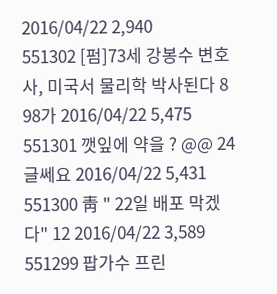2016/04/22 2,940
551302 [펌]73세 강봉수 변호사, 미국서 물리학 박사된다 8 98가 2016/04/22 5,475
551301 깻잎에 약을 ? @@ 24 글쎄요 2016/04/22 5,431
551300 靑 " 22일 배포 막겠다" 12 2016/04/22 3,589
551299 팝가수 프린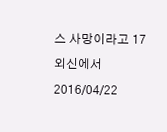스 사망이라고 17 외신에서 2016/04/22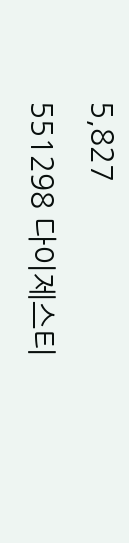5,827
551298 다이제스티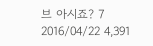브 아시죠? 7 2016/04/22 4,391